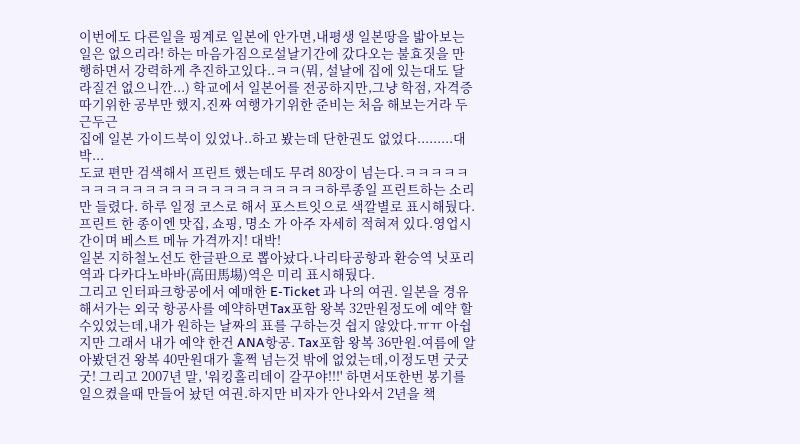이번에도 다른일을 핑계로 일본에 안가면,내평생 일본땅을 밟아보는 일은 없으리라! 하는 마음가짐으로설날기간에 갔다오는 불효짓을 만행하면서 강력하게 추진하고있다..ㅋㅋ(뭐, 설날에 집에 있는대도 달라질건 없으니깐...) 학교에서 일본어를 전공하지만,그냥 학점, 자격증 따기위한 공부만 했지,진짜 여행가기위한 준비는 처음 해보는거라 두근두근
집에 일본 가이드북이 있었나..하고 봤는데 단한권도 없었다.........대박...
도쿄 편만 검색해서 프린트 했는데도 무려 80장이 넘는다.ㅋㅋㅋㅋㅋㅋㅋㅋㅋㅋㅋㅋㅋㅋㅋㅋㅋㅋㅋㅋㅋㅋㅋㅋ하루종일 프린트하는 소리만 들렸다. 하루 일정 코스로 해서 포스트잇으로 색깔별로 표시해뒀다.
프린트 한 종이엔 맛집, 쇼핑, 명소 가 아주 자세히 적혀져 있다.영업시간이며 베스트 메뉴 가격까지! 대박!
일본 지하철노선도 한글판으로 뽑아놨다.나리타공항과 환승역 닛포리역과 다카다노바바(高田馬場)역은 미리 표시해뒀다.
그리고 인터파크항공에서 예매한 E-Ticket 과 나의 여권. 일본을 경유해서가는 외국 항공사를 예약하면Tax포함 왕복 32만원정도에 예약 할수있었는데,내가 원하는 날짜의 표를 구하는것 쉽지 않았다.ㅠㅠ 아쉽지만 그래서 내가 예약 한건 ANA항공. Tax포함 왕복 36만원.여름에 알아봤던건 왕복 40만원대가 훌쩍 넘는것 밖에 없었는데,이정도면 굿굿굿! 그리고 2007년 말, '워킹홀리데이 갈꾸야!!!' 하면서또한번 봉기를 일으켰을때 만들어 놨던 여권.하지만 비자가 안나와서 2년을 책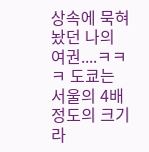상속에 묵혀놨던 나의 여권....ㅋㅋㅋ 도쿄는 서울의 4배정도의 크기라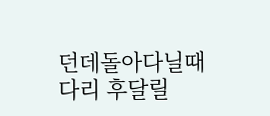던데돌아다닐때 다리 후달릴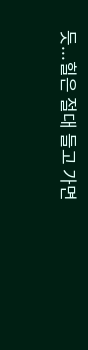듯...힐은 절대 들고 가면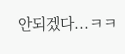안되겠다...ㅋㅋ